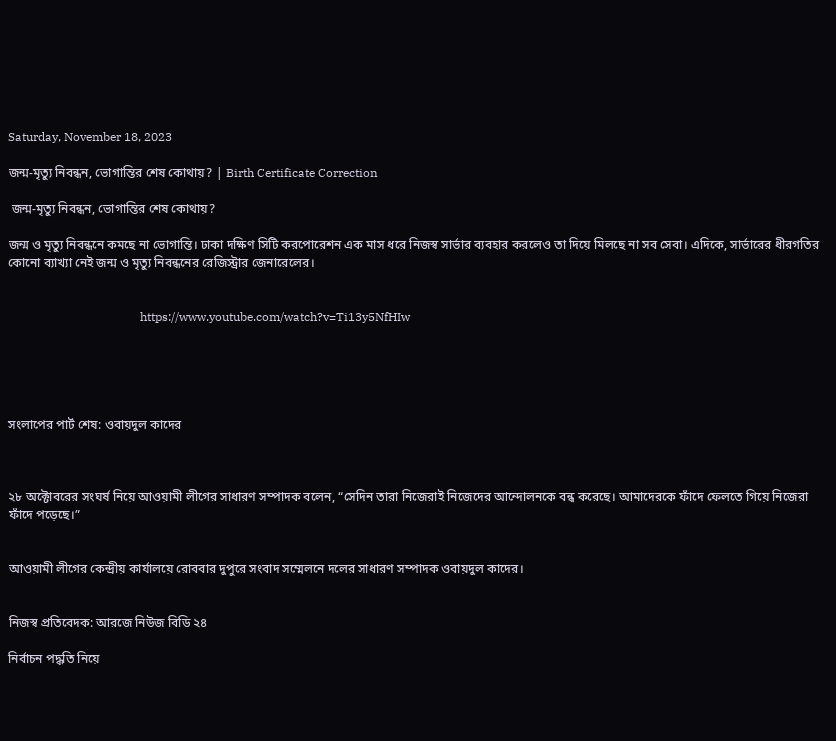Saturday, November 18, 2023

জন্ম-মৃত্যু নিবন্ধন, ভোগান্তির শেষ কোথায়? | Birth Certificate Correction

 জন্ম-মৃত্যু নিবন্ধন, ভোগান্তির শেষ কোথায়?

জন্ম ও মৃত্যু নিবন্ধনে কমছে না ভোগান্তি। ঢাকা দক্ষিণ সিটি করপোরেশন এক মাস ধরে নিজস্ব সার্ভার ব্যবহার করলেও তা দিয়ে মিলছে না সব সেবা। এদিকে, সার্ভারের ধীরগতির কোনো ব্যাখ্যা নেই জন্ম ও মৃত্যু নিবন্ধনের রেজিস্ট্রার জেনারেলের।


                                            https://www.youtube.com/watch?v=Ti13y5NfHIw





সংলাপের পার্ট শেষ: ওবায়দুল কাদের



২৮ অক্টোবরের সংঘর্ষ নিয়ে আওয়ামী লীগের সাধারণ সম্পাদক বলেন, “সেদিন তারা নিজেরাই নিজেদের আন্দোলনকে বন্ধ করেছে। আমাদেরকে ফাঁদে ফেলতে গিয়ে নিজেরা ফাঁদে পড়েছে।”


আওয়ামী লীগের কেন্দ্রীয় কার্যালয়ে রোববার দুপুরে সংবাদ সম্মেলনে দলের সাধারণ সম্পাদক ওবায়দুল কাদের।


নিজস্ব প্রতিবেদক: আরজে নিউজ বিডি ২৪

নির্বাচন পদ্ধতি নিয়ে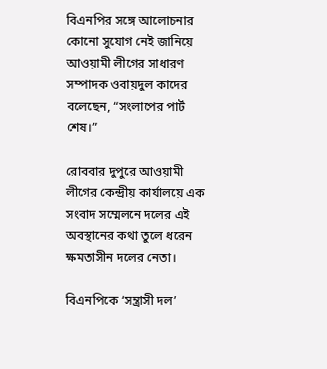বিএনপির সঙ্গে আলোচনার কোনো সুযোগ নেই জানিয়ে আওয়ামী লীগের সাধারণ সম্পাদক ওবায়দুল কাদের বলেছেন, “সংলাপের পার্ট শেষ।”

রোববার দুপুরে আওয়ামী লীগের কেন্দ্রীয় কার্যালয়ে এক সংবাদ সম্মেলনে দলের এই অবস্থানের কথা তুলে ধরেন ক্ষমতাসীন দলের নেতা।

বিএনপিকে ‘সন্ত্রাসী দল’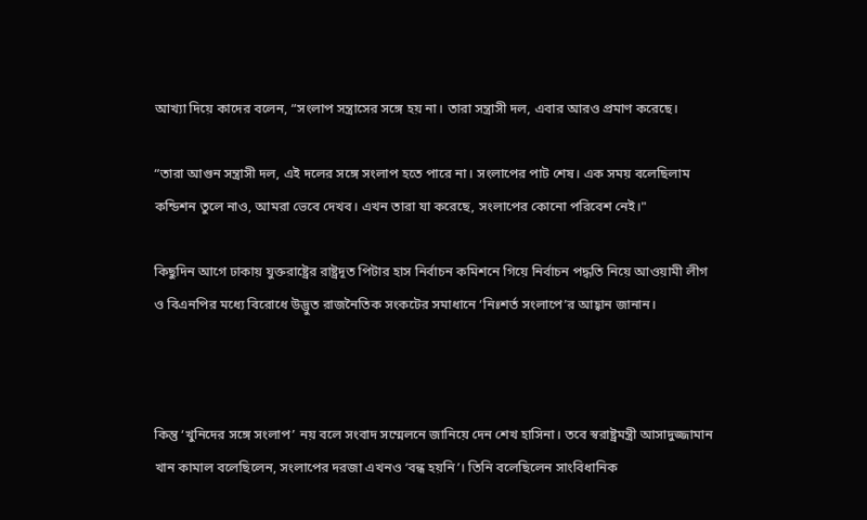আখ্যা দিয়ে কাদের বলেন, “সংলাপ সন্ত্রাসের সঙ্গে হয় না। তারা সন্ত্রাসী দল, এবার আরও প্রমাণ করেছে।

“তারা আগুন সন্ত্রাসী দল, এই দলের সঙ্গে সংলাপ হতে পারে না। সংলাপের পাট শেষ। এক সময় বলেছিলাম কন্ডিশন তুলে নাও, আমরা ভেবে দেখব। এখন তারা যা করেছে, সংলাপের কোনো পরিবেশ নেই।"

কিছুদিন আগে ঢাকায় যুক্তরাষ্ট্রের রাষ্ট্রদূত পিটার হাস নির্বাচন কমিশনে গিয়ে নির্বাচন পদ্ধতি নিয়ে আওয়ামী লীগ ও বিএনপির মধ্যে বিরোধে উদ্ভুত রাজনৈতিক সংকটের সমাধানে ‘নিঃশর্ত সংলাপে’র আহ্বান জানান।



কিন্তু ‘খুনিদের সঙ্গে সংলাপ’ নয় বলে সংবাদ সম্মেলনে জানিয়ে দেন শেখ হাসিনা। তবে স্বরাষ্ট্রমন্ত্রী আসাদুজ্জামান খান কামাল বলেছিলেন, সংলাপের দরজা এখনও ‘বন্ধ হয়নি’। তিনি বলেছিলেন সাংবিধানিক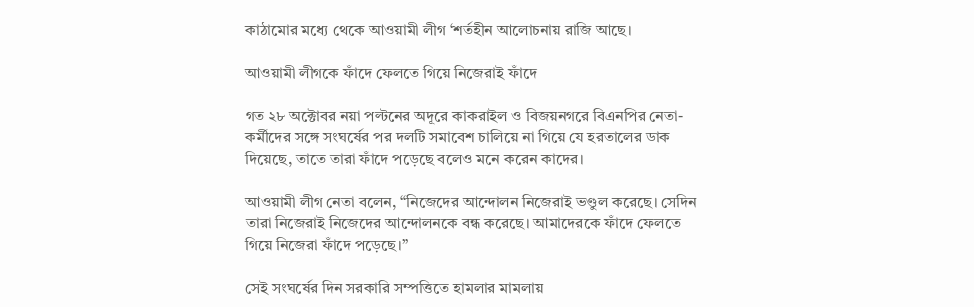কাঠামোর মধ্যে থেকে আওয়ামী লীগ ‘শর্তহীন আলোচনায় রাজি আছে।

আওয়ামী লীগকে ফাঁদে ফেলতে গিয়ে নিজেরাই ফাঁদে

গত ২৮ অক্টোবর নয়া পল্টনের অদূরে কাকরাইল ও বিজয়নগরে বিএনপির নেতা-কর্মীদের সঙ্গে সংঘর্ষের পর দলটি সমাবেশ চালিয়ে না গিয়ে যে হরতালের ডাক দিয়েছে, তাতে তারা ফাঁদে পড়েছে বলেও মনে করেন কাদের।

আওয়ামী লীগ নেতা বলেন, “নিজেদের আন্দোলন নিজেরাই ভণ্ডুল করেছে। সেদিন তারা নিজেরাই নিজেদের আন্দোলনকে বন্ধ করেছে। আমাদেরকে ফাঁদে ফেলতে গিয়ে নিজেরা ফাঁদে পড়েছে।”

সেই সংঘর্ষের দিন সরকারি সম্পত্তিতে হামলার মামলায়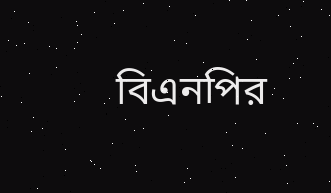বিএনপির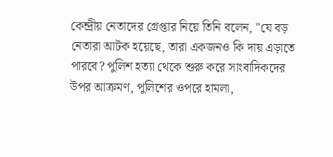কেন্দ্রীয় নেতাদের গ্রেপ্তার নিয়ে তিনি বলেন, "যে বড় নেতারা আটক হয়েছে, তারা একজনও কি দায় এড়াতে পারবে? পুলিশ হত্যা থেকে শুরু করে সাংবাদিকদের উপর আক্রমণ, পুলিশের ওপরে হামলা,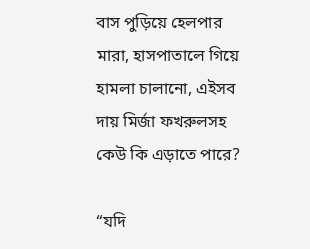বাস পুড়িয়ে হেলপার মারা, হাসপাতালে গিয়ে হামলা চালানো, এইসব দায় মির্জা ফখরুলসহ কেউ কি এড়াতে পারে?

“যদি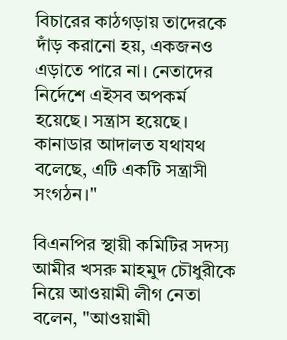বিচারের কাঠগড়ায় তাদেরকে দাঁড় করানো হয়, একজনও এড়াতে পারে না। নেতাদের নির্দেশে এইসব অপকর্ম হয়েছে। সন্ত্রাস হয়েছে। কানাডার আদালত যথাযথ বলেছে, এটি একটি সন্ত্রাসী সংগঠন।"

বিএনপির স্থায়ী কমিটির সদস্য আমীর খসরু মাহমুদ চৌধুরীকে নিয়ে আওয়ামী লীগ নেতা বলেন, "আওয়ামী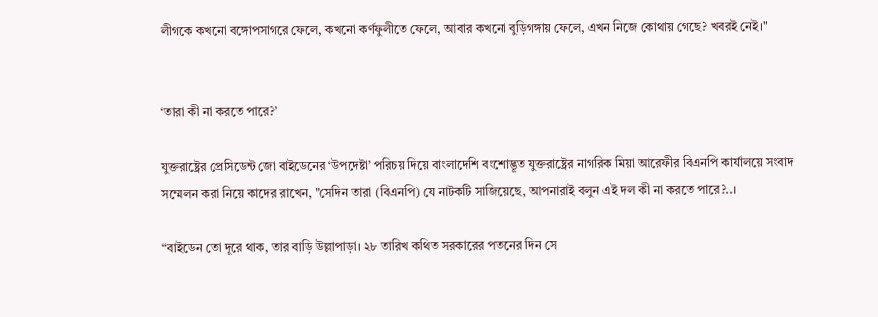লীগকে কখনো বঙ্গোপসাগরে ফেলে, কখনো কর্ণফুলীতে ফেলে, আবার কখনো বুড়িগঙ্গায় ফেলে, এখন নিজে কোথায় গেছে? খবরই নেই।"


‘তারা কী না করতে পারে?’

যুক্তরাষ্ট্রের প্রেসিডেন্ট জো বাইডেনের ‘উপদেষ্টা’ পরিচয় দিয়ে বাংলাদেশি বংশোদ্ভূত যুক্তরাষ্ট্রের নাগরিক মিয়া আরেফীর বিএনপি কার্যালয়ে সংবাদ সম্মেলন করা নিয়ে কাদের রাখেন, "সেদিন তারা (বিএনপি) যে নাটকটি সাজিয়েছে, আপনারাই বলুন এই দল কী না করতে পারে?..।

“বাইডেন তো দূরে থাক, তার বাড়ি উল্লাপাড়া। ২৮ তারিখ কথিত সরকারের পতনের দিন সে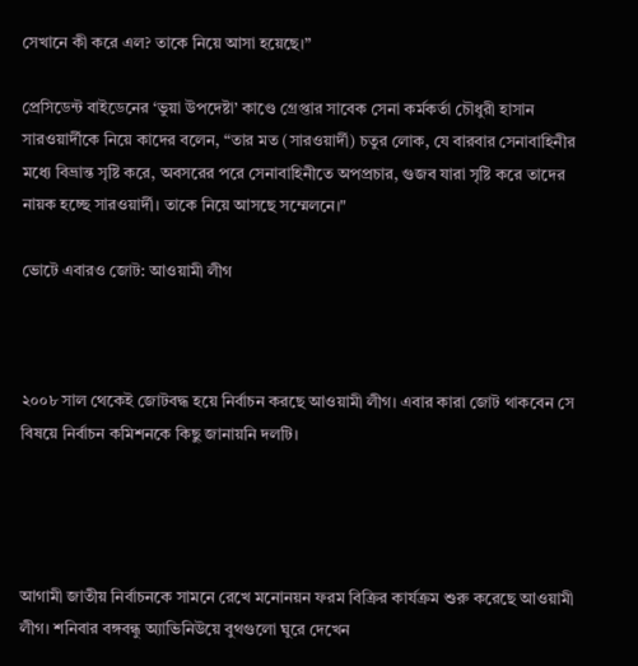সেখানে কী করে এল? তাকে নিয়ে আসা হয়েছে।”

প্রেসিডেন্ট বাইডেনের ‘ভুয়া উপদেষ্টা’ কাণ্ডে গ্রেপ্তার সাবেক সেনা কর্মকর্তা চৌধুরী হাসান সারওয়ার্দীকে নিয়ে কাদের বলেন, “তার মত (সারওয়ার্দী) চতুর লোক, যে বারবার সেনাবাহিনীর মধ্যে বিভ্রান্ত সৃষ্টি করে, অবসরের পরে সেনাবাহিনীতে অপপ্রচার, গুজব যারা সৃষ্টি করে তাদের নায়ক হচ্ছে সারওয়ার্দী। তাকে নিয়ে আসছে সম্মেলনে।"

ভোটে এবারও জোট: আওয়ামী লীগ



২০০৮ সাল থেকেই জোটবদ্ধ হয়ে নির্বাচন করছে আওয়ামী লীগ। এবার কারা জোট থাকবেন সে বিষয়ে নির্বাচন কমিশনকে কিছু জানায়নি দলটি।




আগামী জাতীয় নির্বাচনকে সামনে রেখে মনোনয়ন ফরম বিক্রির কার্যক্রম শুরু করেছে আওয়ামী লীগ। শনিবার বঙ্গবন্ধু অ্যাভিনিউয়ে বুথগুলো ঘুরে দেখেন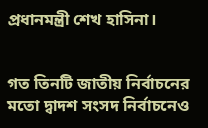প্রধানমন্ত্রী শেখ হাসিনা।


গত তিনটি জাতীয় নির্বাচনের মতো দ্বাদশ সংসদ নির্বাচনেও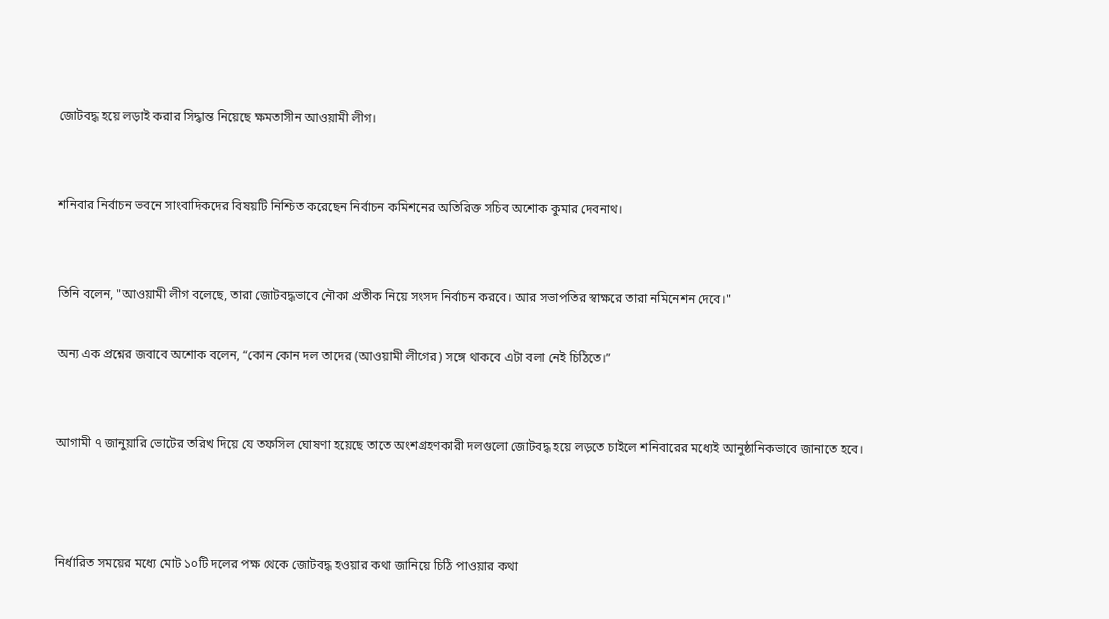জোটবদ্ধ হয়ে লড়াই করার সিদ্ধান্ত নিয়েছে ক্ষমতাসীন আওয়ামী লীগ।


শনিবার নির্বাচন ভবনে সাংবাদিকদের বিষয়টি নিশ্চিত করেছেন নির্বাচন কমিশনের অতিরিক্ত সচিব অশোক কুমার দেবনাথ।


তিনি বলেন, "আওয়ামী লীগ বলেছে, তারা জোটবদ্ধভাবে নৌকা প্রতীক নিয়ে সংসদ নির্বাচন করবে। আর সভাপতির স্বাক্ষরে তারা নমিনেশন দেবে।"

অন্য এক প্রশ্নের জবাবে অশোক বলেন, “কোন কোন দল তাদের (আওয়ামী লীগের) সঙ্গে থাকবে এটা বলা নেই চিঠিতে।”


আগামী ৭ জানুয়ারি ভোটের তরিখ দিয়ে যে তফসিল ঘোষণা হয়েছে তাতে অংশগ্রহণকারী দলগুলো জোটবদ্ধ হয়ে লড়তে চাইলে শনিবারের মধ্যেই আনুষ্ঠানিকভাবে জানাতে হবে।



নির্ধারিত সময়ের মধ্যে মোট ১০টি দলের পক্ষ থেকে জোটবদ্ধ হওয়ার কথা জানিয়ে চিঠি পাওয়ার কথা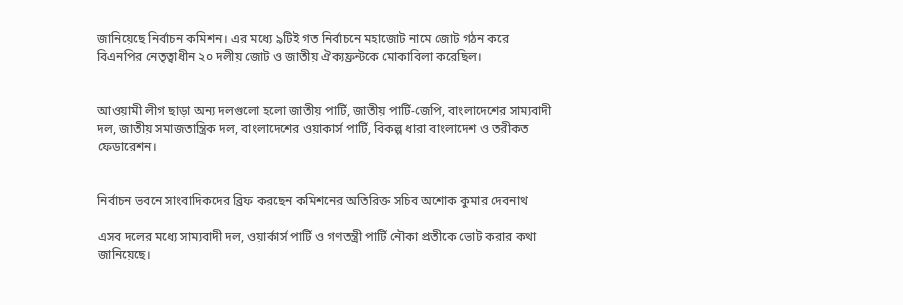জানিয়েছে নির্বাচন কমিশন। এর মধ্যে ৯টিই গত নির্বাচনে মহাজোট নামে জোট গঠন করে বিএনপির নেতৃত্বাধীন ২০ দলীয় জোট ও জাতীয় ঐক্যফ্রন্টকে মোকাবিলা করেছিল।


আওয়ামী লীগ ছাড়া অন্য দলগুলো হলো জাতীয় পার্টি, জাতীয় পার্টি-জেপি, বাংলাদেশের সাম্যবাদী দল, জাতীয় সমাজতান্ত্রিক দল, বাংলাদেশের ওয়াকার্স পার্টি, বিকল্প ধারা বাংলাদেশ ও তরীকত ফেডারেশন।


নির্বাচন ভবনে সাংবাদিকদের ব্রিফ করছেন কমিশনের অতিরিক্ত সচিব অশোক কুমার দেবনাথ

এসব দলের মধ্যে সাম্যবাদী দল, ওয়ার্কার্স পার্টি ও গণতন্ত্রী পার্টি নৌকা প্রতীকে ভোট করার কথা জানিয়েছে।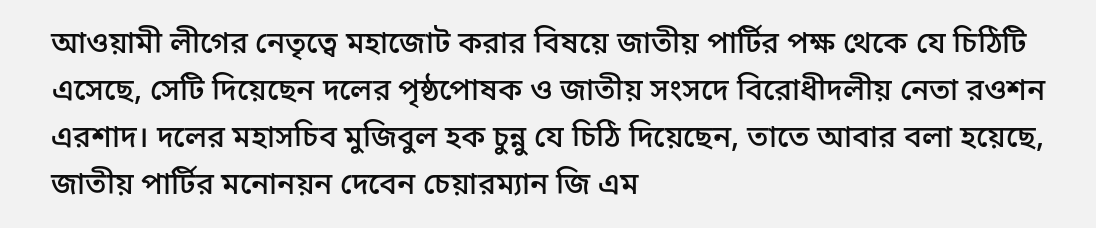আওয়ামী লীগের নেতৃত্বে মহাজোট করার বিষয়ে জাতীয় পার্টির পক্ষ থেকে যে চিঠিটি এসেছে, সেটি দিয়েছেন দলের পৃষ্ঠপোষক ও জাতীয় সংসদে বিরোধীদলীয় নেতা রওশন এরশাদ। দলের মহাসচিব মুজিবুল হক চুন্নু যে চিঠি দিয়েছেন, তাতে আবার বলা হয়েছে, জাতীয় পার্টির মনোনয়ন দেবেন চেয়ারম্যান জি এম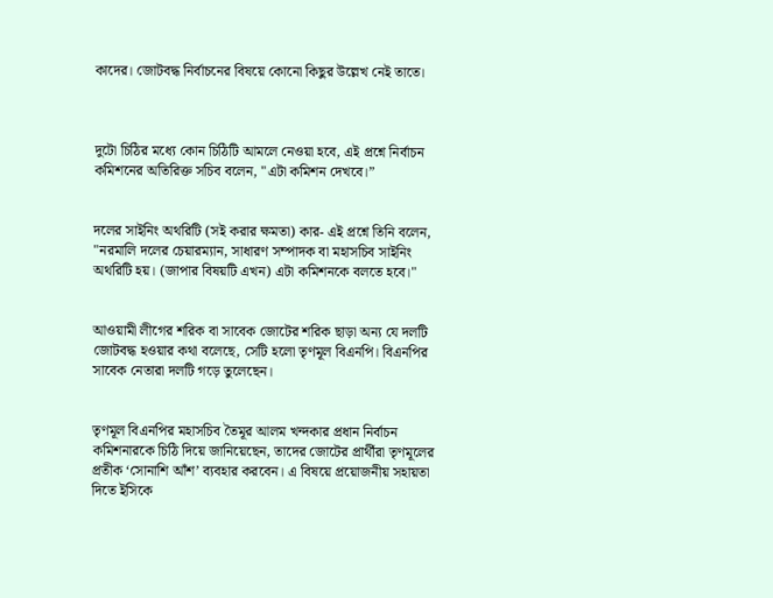কাদের। জোটবদ্ধ নির্বাচনের বিষয়ে কোনো কিছুর উল্লেখ নেই তাতে।



দুটো চিঠির মধ্যে কোন চিঠিটি আমলে নেওয়া হবে, এই প্রশ্নে নির্বাচন কমিশনের অতিরিক্ত সচিব বলেন, "এটা কমিশন দেখবে।”


দলের সাইনিং অথরিটি (সই করার ক্ষমতা) কার- এই প্রশ্নে তিনি বলেন, "নরমালি দলের চেয়ারম্যান, সাধারণ সম্পাদক বা মহাসচিব সাইনিং অথরিটি হয়। (জাপার বিষয়টি এখন) এটা কমিশনকে বলতে হবে।"


আওয়ামী লীগের শরিক বা সাবেক জোটের শরিক ছাড়া অন্য যে দলটি জোটবদ্ধ হওয়ার কথা বলেছে, সেটি হলো তৃণমূল বিএনপি। বিএনপির সাবেক নেতারা দলটি গড়ে তুলেছেন।


তৃণমূল বিএনপির মহাসচিব তৈমূর আলম খন্দকার প্রধান নির্বাচন কমিশনারকে চিঠি দিয়ে জানিয়েছেন, তাদের জোটের প্রার্থীরা তৃণমূলের প্রতীক ‘সোনাশি আঁশ’ ব্যবহার করবেন। এ বিষয়ে প্রয়োজনীয় সহায়তা দিতে ইসিকে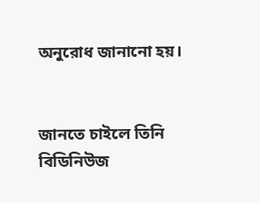অনুরোধ জানানো হয়।


জানতে চাইলে তিনি বিডিনিউজ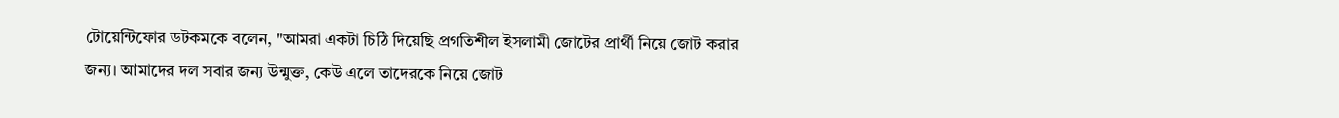টোয়েন্টিফোর ডটকমকে বলেন, "আমরা একটা চিঠি দিয়েছি প্রগতিশীল ইসলামী জোটের প্রার্থী নিয়ে জোট করার জন্য। আমাদের দল সবার জন্য উন্মুক্ত, কেউ এলে তাদেরকে নিয়ে জোট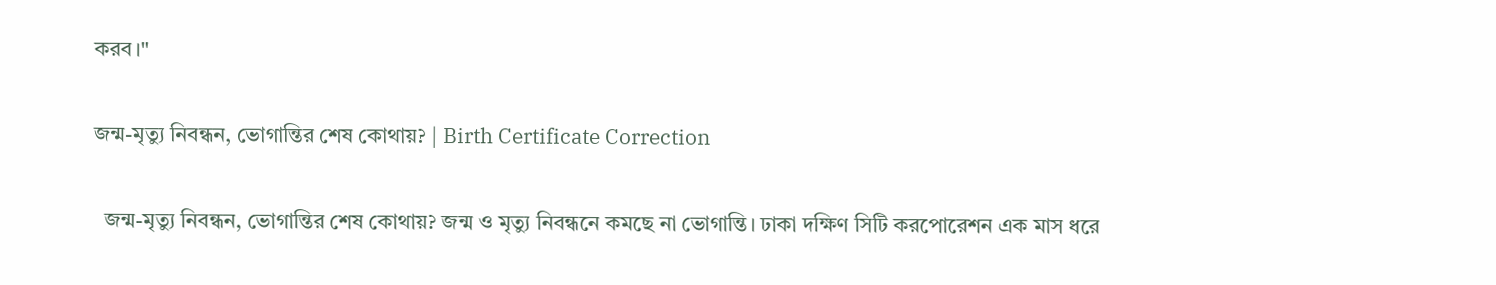করব।"

জন্ম-মৃত্যু নিবন্ধন, ভোগান্তির শেষ কোথায়? | Birth Certificate Correction

  জন্ম-মৃত্যু নিবন্ধন, ভোগান্তির শেষ কোথায়? জন্ম ও মৃত্যু নিবন্ধনে কমছে না ভোগান্তি। ঢাকা দক্ষিণ সিটি করপোরেশন এক মাস ধরে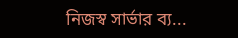নিজস্ব সার্ভার ব্য...